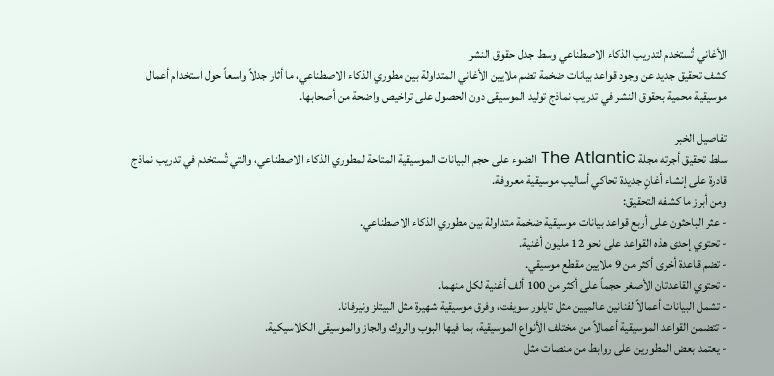الأغاني تُستخدم لتدريب الذكاء الاصطناعي وسط جدل حقوق النشر
كشف تحقيق جديد عن وجود قواعد بيانات ضخمة تضم ملايين الأغاني المتداولة بين مطوري الذكاء الاصطناعي، ما أثار جدلاً واسعاً حول استخدام أعمال موسيقية محمية بحقوق النشر في تدريب نماذج توليد الموسيقى دون الحصول على تراخيص واضحة من أصحابها.

تفاصيل الخبر
سلط تحقيق أجرته مجلة The Atlantic الضوء على حجم البيانات الموسيقية المتاحة لمطوري الذكاء الاصطناعي، والتي تُستخدم في تدريب نماذج قادرة على إنشاء أغانٍ جديدة تحاكي أساليب موسيقية معروفة.
ومن أبرز ما كشفه التحقيق:
- عثر الباحثون على أربع قواعد بيانات موسيقية ضخمة متداولة بين مطوري الذكاء الاصطناعي.
- تحتوي إحدى هذه القواعد على نحو 12 مليون أغنية.
- تضم قاعدة أخرى أكثر من 9 ملايين مقطع موسيقي.
- تحتوي القاعدتان الأصغر حجماً على أكثر من 100 ألف أغنية لكل منهما.
- تشمل البيانات أعمالاً لفنانين عالميين مثل تايلور سويفت، وفرق موسيقية شهيرة مثل البيتلز ونيرفانا.
- تتضمن القواعد الموسيقية أعمالاً من مختلف الأنواع الموسيقية، بما فيها البوب والروك والجاز والموسيقى الكلاسيكية.
- يعتمد بعض المطورين على روابط من منصات مثل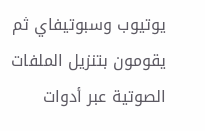يوتيوب وسبوتيفاي ثم يقومون بتنزيل الملفات الصوتية عبر أدوات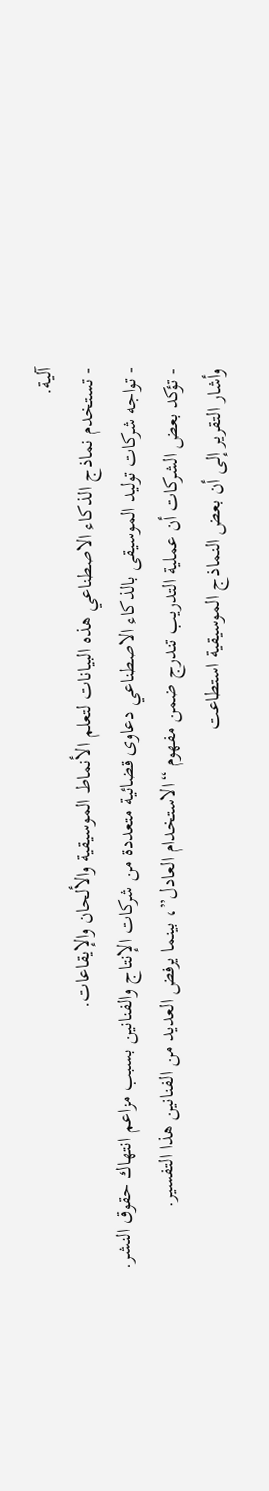آلية.
- تستخدم نماذج الذكاء الاصطناعي هذه البيانات لتعلم الأنماط الموسيقية والألحان والإيقاعات.
- تواجه شركات توليد الموسيقى بالذكاء الاصطناعي دعاوى قضائية متعددة من شركات الإنتاج والفنانين بسبب مزاعم انتهاك حقوق النشر.
- تؤكد بعض الشركات أن عملية التدريب تندرج ضمن مفهوم “الاستخدام العادل”، بينما يرفض العديد من الفنانين هذا التفسير.
وأشار التقرير إلى أن بعض النماذج الموسيقية استطاعت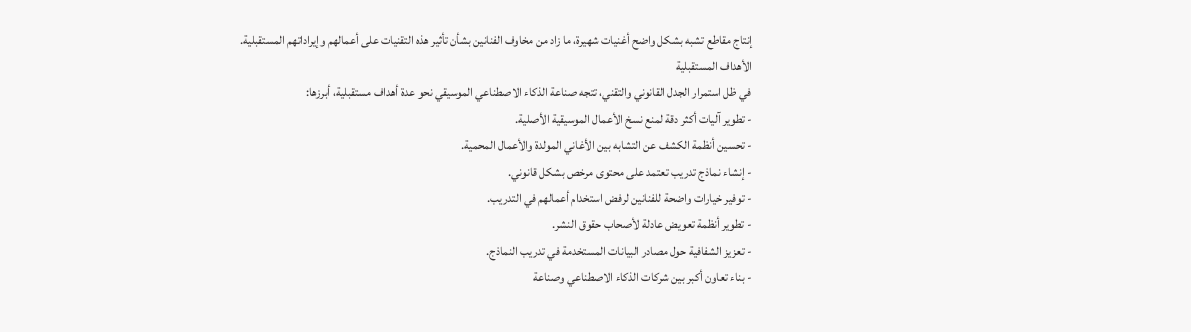إنتاج مقاطع تشبه بشكل واضح أغنيات شهيرة، ما زاد من مخاوف الفنانين بشأن تأثير هذه التقنيات على أعمالهم وإيراداتهم المستقبلية.
الأهداف المستقبلية
في ظل استمرار الجدل القانوني والتقني، تتجه صناعة الذكاء الاصطناعي الموسيقي نحو عدة أهداف مستقبلية، أبرزها:
- تطوير آليات أكثر دقة لمنع نسخ الأعمال الموسيقية الأصلية.
- تحسين أنظمة الكشف عن التشابه بين الأغاني المولدة والأعمال المحمية.
- إنشاء نماذج تدريب تعتمد على محتوى مرخص بشكل قانوني.
- توفير خيارات واضحة للفنانين لرفض استخدام أعمالهم في التدريب.
- تطوير أنظمة تعويض عادلة لأصحاب حقوق النشر.
- تعزيز الشفافية حول مصادر البيانات المستخدمة في تدريب النماذج.
- بناء تعاون أكبر بين شركات الذكاء الاصطناعي وصناعة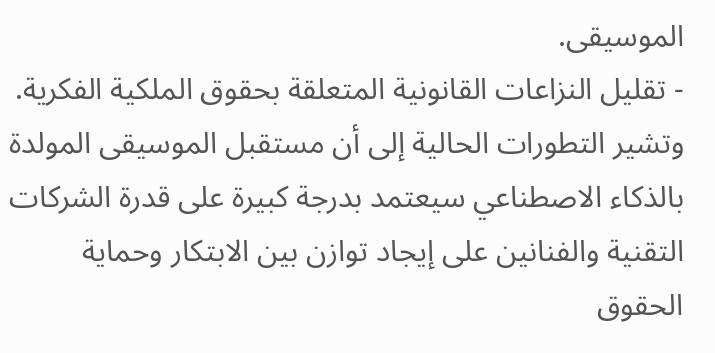الموسيقى.
- تقليل النزاعات القانونية المتعلقة بحقوق الملكية الفكرية.
وتشير التطورات الحالية إلى أن مستقبل الموسيقى المولدة بالذكاء الاصطناعي سيعتمد بدرجة كبيرة على قدرة الشركات التقنية والفنانين على إيجاد توازن بين الابتكار وحماية الحقوق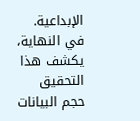الإبداعية.
في النهاية، يكشف هذا التحقيق حجم البيانات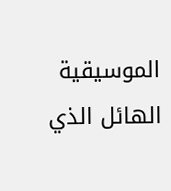الموسيقية الهائل الذي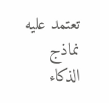تعتمد عليه نماذج الذكاء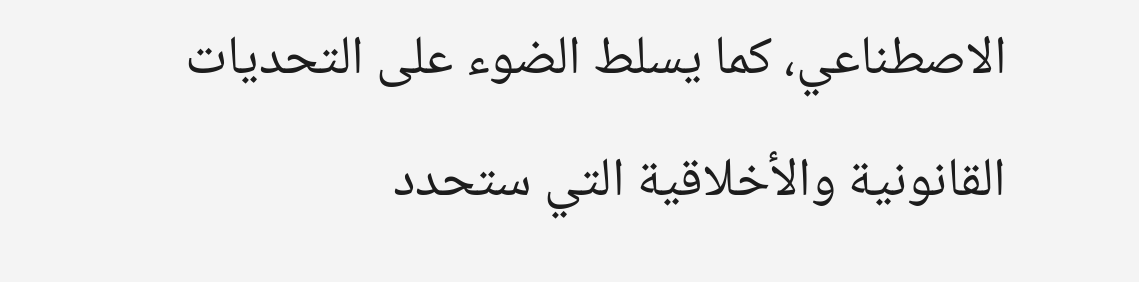الاصطناعي، كما يسلط الضوء على التحديات القانونية والأخلاقية التي ستحدد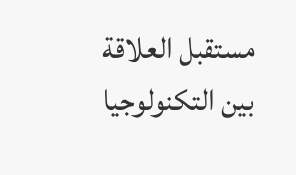مستقبل العلاقة بين التكنولوجيا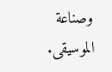وصناعة الموسيقى.